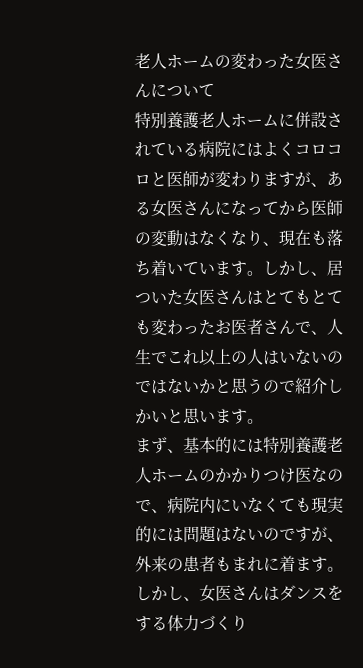老人ホームの変わった女医さんについて
特別養護老人ホームに併設されている病院にはよくコロコロと医師が変わりますが、ある女医さんになってから医師の変動はなくなり、現在も落ち着いています。しかし、居ついた女医さんはとてもとても変わったお医者さんで、人生でこれ以上の人はいないのではないかと思うので紹介しかいと思います。
まず、基本的には特別養護老人ホームのかかりつけ医なので、病院内にいなくても現実的には問題はないのですが、外来の患者もまれに着ます。しかし、女医さんはダンスをする体力づくり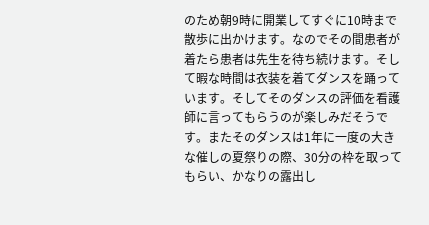のため朝9時に開業してすぐに10時まで散歩に出かけます。なのでその間患者が着たら患者は先生を待ち続けます。そして暇な時間は衣装を着てダンスを踊っています。そしてそのダンスの評価を看護師に言ってもらうのが楽しみだそうです。またそのダンスは1年に一度の大きな催しの夏祭りの際、30分の枠を取ってもらい、かなりの露出し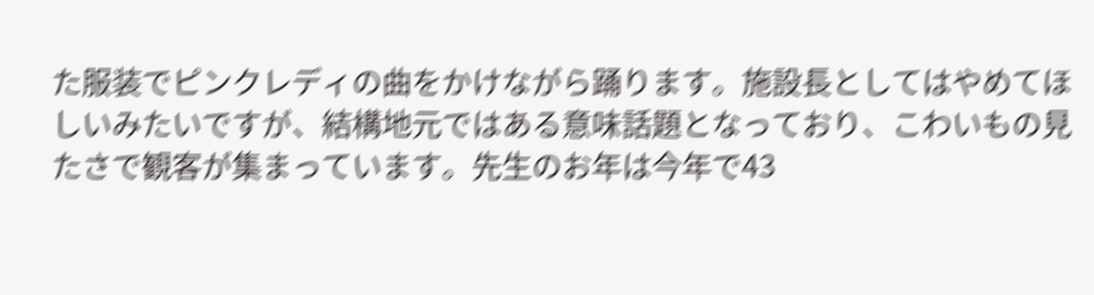た服装でピンクレディの曲をかけながら踊ります。施設長としてはやめてほしいみたいですが、結構地元ではある意味話題となっており、こわいもの見たさで観客が集まっています。先生のお年は今年で43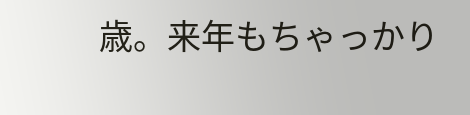歳。来年もちゃっかり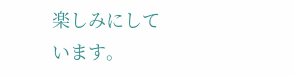楽しみにしています。